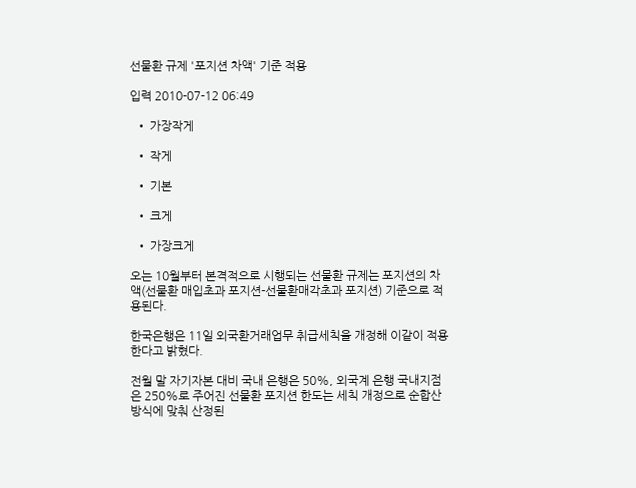선물환 규제 '포지션 차액' 기준 적용

입력 2010-07-12 06:49

  • 가장작게

  • 작게

  • 기본

  • 크게

  • 가장크게

오는 10월부터 본격적으로 시행되는 선물환 규제는 포지션의 차액(선물환 매입초과 포지션-선물환매각초과 포지션) 기준으로 적용된다.

한국은행은 11일 외국환거래업무 취급세칙을 개정해 이같이 적용한다고 밝혔다.

전월 말 자기자본 대비 국내 은행은 50%, 외국계 은행 국내지점은 250%로 주어진 선물환 포지션 한도는 세칙 개정으로 순합산 방식에 맞춰 산정된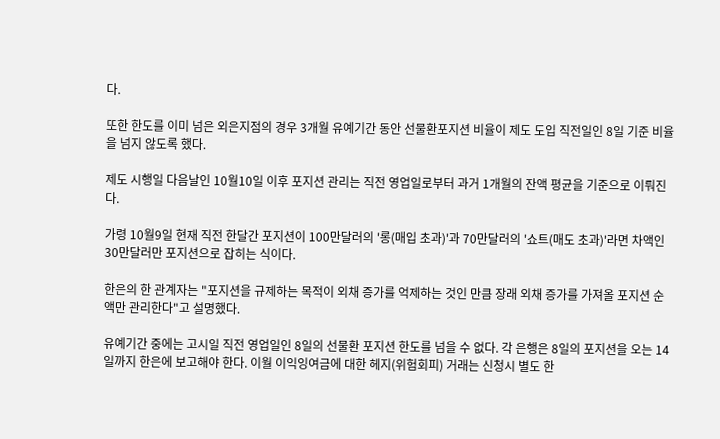다.

또한 한도를 이미 넘은 외은지점의 경우 3개월 유예기간 동안 선물환포지션 비율이 제도 도입 직전일인 8일 기준 비율을 넘지 않도록 했다.

제도 시행일 다음날인 10월10일 이후 포지션 관리는 직전 영업일로부터 과거 1개월의 잔액 평균을 기준으로 이뤄진다.

가령 10월9일 현재 직전 한달간 포지션이 100만달러의 '롱(매입 초과)'과 70만달러의 '쇼트(매도 초과)'라면 차액인 30만달러만 포지션으로 잡히는 식이다.

한은의 한 관계자는 "포지션을 규제하는 목적이 외채 증가를 억제하는 것인 만큼 장래 외채 증가를 가져올 포지션 순액만 관리한다"고 설명했다.

유예기간 중에는 고시일 직전 영업일인 8일의 선물환 포지션 한도를 넘을 수 없다. 각 은행은 8일의 포지션을 오는 14일까지 한은에 보고해야 한다. 이월 이익잉여금에 대한 헤지(위험회피) 거래는 신청시 별도 한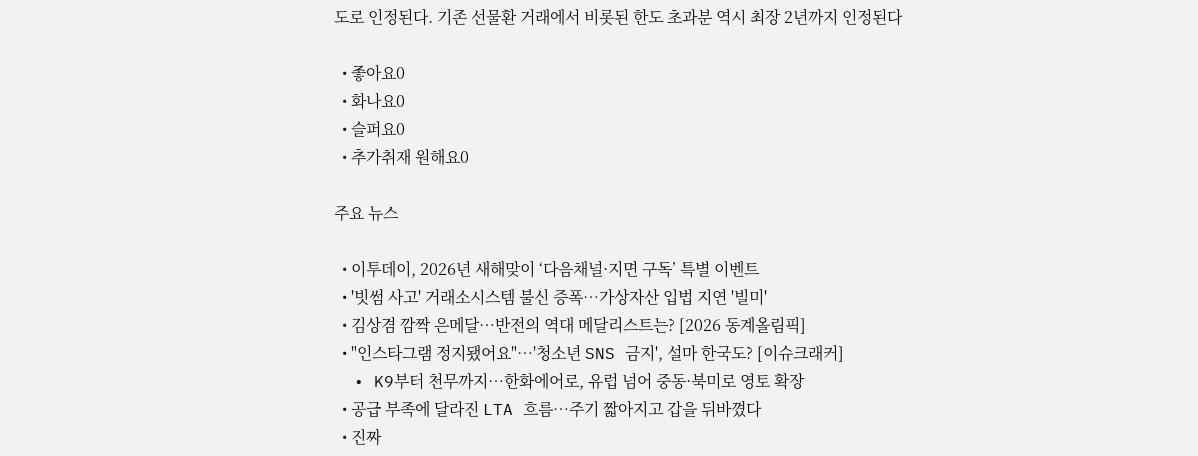도로 인정된다. 기존 선물환 거래에서 비롯된 한도 초과분 역시 최장 2년까지 인정된다

  • 좋아요0
  • 화나요0
  • 슬퍼요0
  • 추가취재 원해요0

주요 뉴스

  • 이투데이, 2026년 새해맞이 ‘다음채널·지면 구독’ 특별 이벤트
  • '빗썸 사고' 거래소시스템 불신 증폭…가상자산 입법 지연 '빌미'
  • 김상겸 깜짝 은메달…반전의 역대 메달리스트는? [2026 동계올림픽]
  • "인스타그램 정지됐어요"⋯'청소년 SNS 금지', 설마 한국도? [이슈크래커]
  • K9부터 천무까지…한화에어로, 유럽 넘어 중동·북미로 영토 확장
  • 공급 부족에 달라진 LTA 흐름⋯주기 짧아지고 갑을 뒤바꼈다
  • 진짜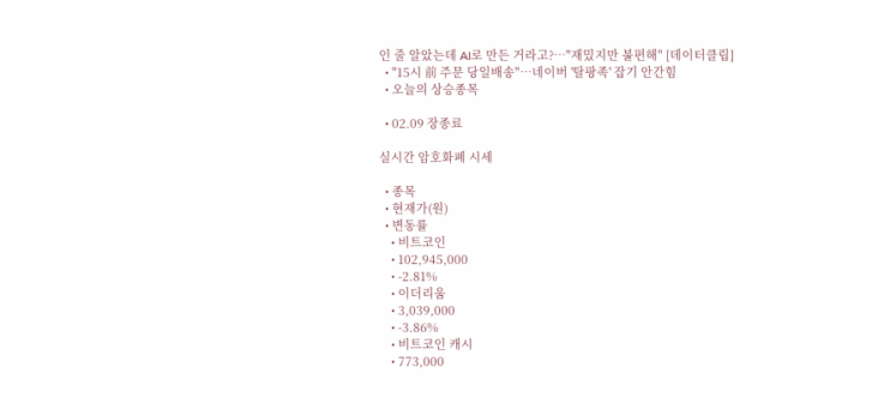인 줄 알았는데 AI로 만든 거라고?…"재밌지만 불편해" [데이터클립]
  • "15시 前 주문 당일배송"…네이버 '탈팡족' 잡기 안간힘
  • 오늘의 상승종목

  • 02.09 장종료

실시간 암호화폐 시세

  • 종목
  • 현재가(원)
  • 변동률
    • 비트코인
    • 102,945,000
    • -2.81%
    • 이더리움
    • 3,039,000
    • -3.86%
    • 비트코인 캐시
    • 773,000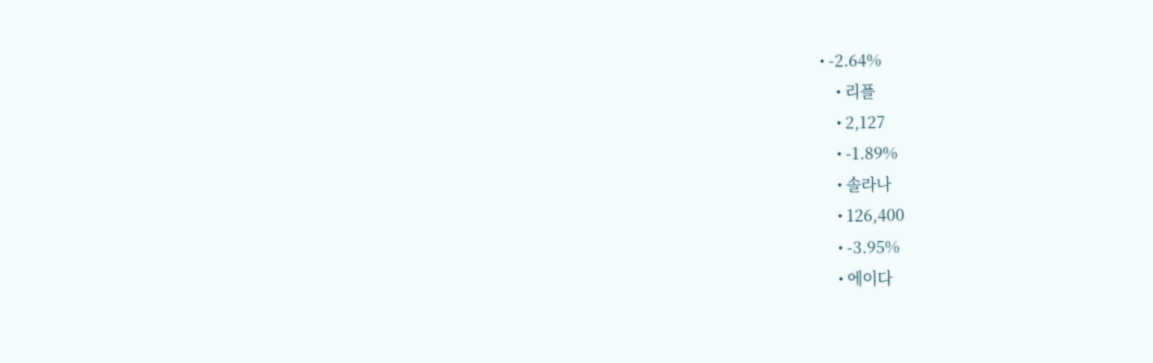• -2.64%
    • 리플
    • 2,127
    • -1.89%
    • 솔라나
    • 126,400
    • -3.95%
    • 에이다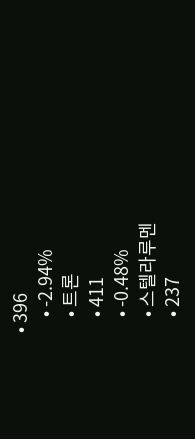• 396
    • -2.94%
    • 트론
    • 411
    • -0.48%
    • 스텔라루멘
    • 237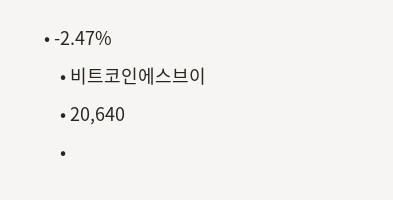• -2.47%
    • 비트코인에스브이
    • 20,640
    •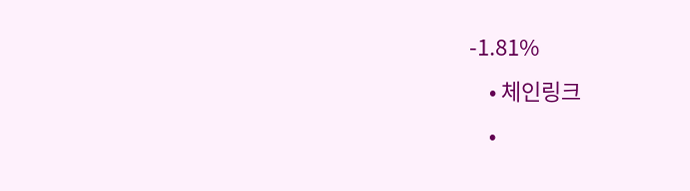-1.81%
    • 체인링크
    •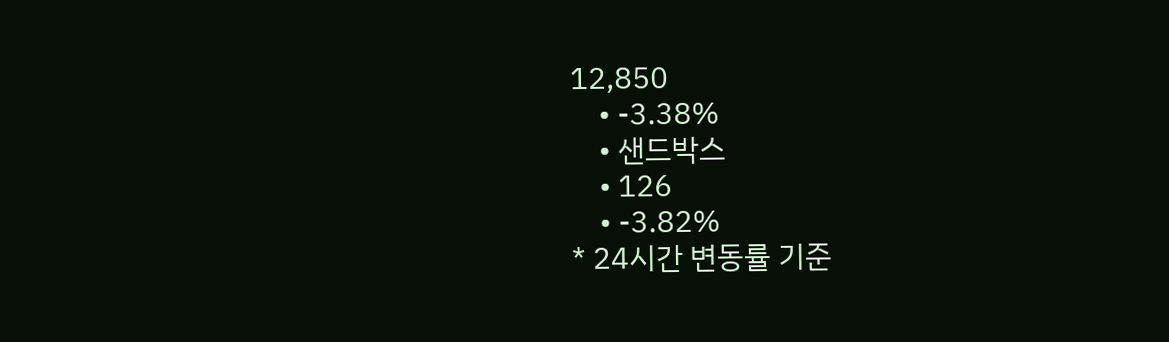12,850
    • -3.38%
    • 샌드박스
    • 126
    • -3.82%
* 24시간 변동률 기준